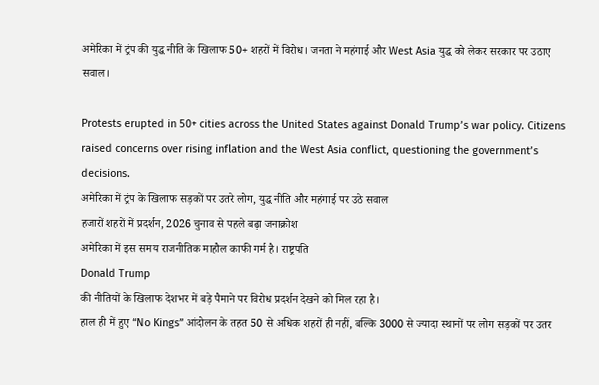अमेरिका में ट्रंप की युद्ध नीति के खिलाफ 50+ शहरों में विरोध। जनता ने महंगाई और West Asia युद्ध को लेकर सरकार पर उठाए सवाल।

Protests erupted in 50+ cities across the United States against Donald Trump’s war policy. Citizens raised concerns over rising inflation and the West Asia conflict, questioning the government’s decisions.
अमेरिका में ट्रंप के खिलाफ सड़कों पर उतरे लोग, युद्ध नीति और महंगाई पर उठे सवाल
हजारों शहरों में प्रदर्शन, 2026 चुनाव से पहले बढ़ा जनाक्रोश
अमेरिका में इस समय राजनीतिक माहौल काफी गर्म है। राष्ट्रपति
Donald Trump
की नीतियों के खिलाफ देशभर में बड़े पैमाने पर विरोध प्रदर्शन देखने को मिल रहा है।
हाल ही में हुए “No Kings” आंदोलन के तहत 50 से अधिक शहरों ही नहीं, बल्कि 3000 से ज्यादा स्थानों पर लोग सड़कों पर उतर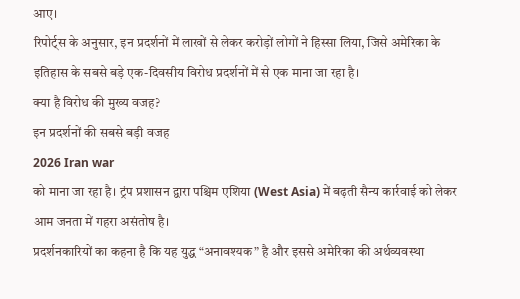आए।
रिपोर्ट्स के अनुसार, इन प्रदर्शनों में लाखों से लेकर करोड़ों लोगों ने हिस्सा लिया, जिसे अमेरिका के इतिहास के सबसे बड़े एक-दिवसीय विरोध प्रदर्शनों में से एक माना जा रहा है।
क्या है विरोध की मुख्य वजह?
इन प्रदर्शनों की सबसे बड़ी वजह
2026 Iran war
को माना जा रहा है। ट्रंप प्रशासन द्वारा पश्चिम एशिया (West Asia) में बढ़ती सैन्य कार्रवाई को लेकर आम जनता में गहरा असंतोष है।
प्रदर्शनकारियों का कहना है कि यह युद्ध “अनावश्यक” है और इससे अमेरिका की अर्थव्यवस्था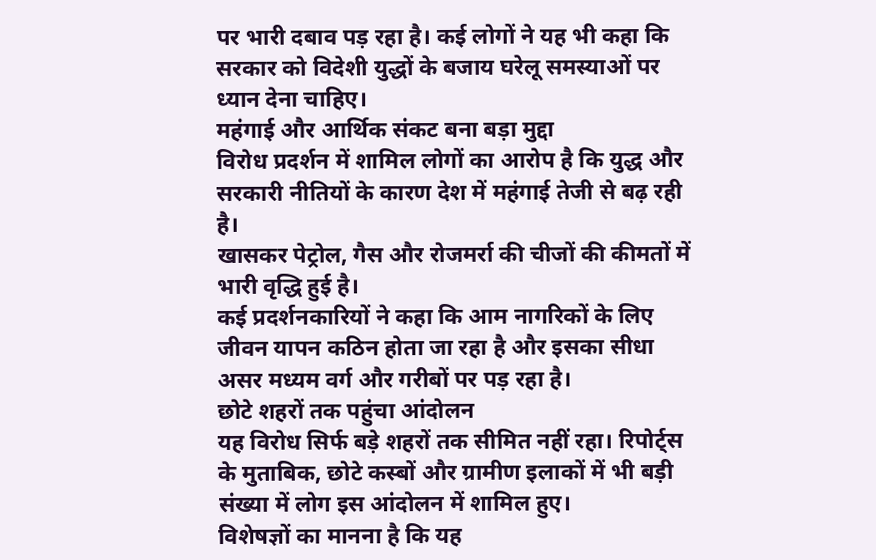पर भारी दबाव पड़ रहा है। कई लोगों ने यह भी कहा कि सरकार को विदेशी युद्धों के बजाय घरेलू समस्याओं पर ध्यान देना चाहिए।
महंगाई और आर्थिक संकट बना बड़ा मुद्दा
विरोध प्रदर्शन में शामिल लोगों का आरोप है कि युद्ध और सरकारी नीतियों के कारण देश में महंगाई तेजी से बढ़ रही है।
खासकर पेट्रोल, गैस और रोजमर्रा की चीजों की कीमतों में भारी वृद्धि हुई है।
कई प्रदर्शनकारियों ने कहा कि आम नागरिकों के लिए जीवन यापन कठिन होता जा रहा है और इसका सीधा असर मध्यम वर्ग और गरीबों पर पड़ रहा है।
छोटे शहरों तक पहुंचा आंदोलन
यह विरोध सिर्फ बड़े शहरों तक सीमित नहीं रहा। रिपोर्ट्स के मुताबिक, छोटे कस्बों और ग्रामीण इलाकों में भी बड़ी संख्या में लोग इस आंदोलन में शामिल हुए।
विशेषज्ञों का मानना है कि यह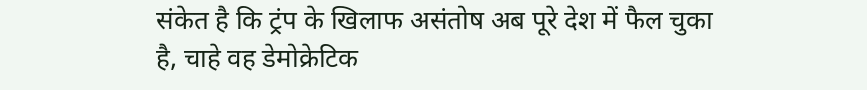संकेत है कि ट्रंप के खिलाफ असंतोष अब पूरे देश में फैल चुका है, चाहे वह डेमोक्रेटिक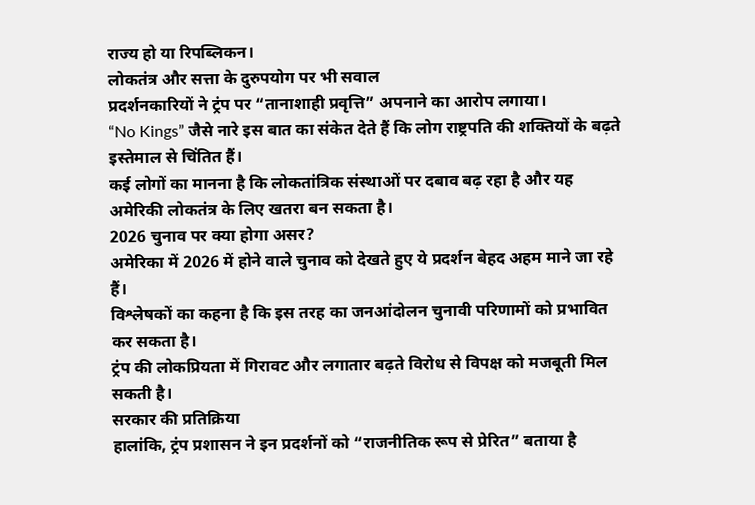राज्य हो या रिपब्लिकन।
लोकतंत्र और सत्ता के दुरुपयोग पर भी सवाल
प्रदर्शनकारियों ने ट्रंप पर “तानाशाही प्रवृत्ति” अपनाने का आरोप लगाया।
“No Kings” जैसे नारे इस बात का संकेत देते हैं कि लोग राष्ट्रपति की शक्तियों के बढ़ते इस्तेमाल से चिंतित हैं।
कई लोगों का मानना है कि लोकतांत्रिक संस्थाओं पर दबाव बढ़ रहा है और यह अमेरिकी लोकतंत्र के लिए खतरा बन सकता है।
2026 चुनाव पर क्या होगा असर?
अमेरिका में 2026 में होने वाले चुनाव को देखते हुए ये प्रदर्शन बेहद अहम माने जा रहे हैं।
विश्लेषकों का कहना है कि इस तरह का जनआंदोलन चुनावी परिणामों को प्रभावित कर सकता है।
ट्रंप की लोकप्रियता में गिरावट और लगातार बढ़ते विरोध से विपक्ष को मजबूती मिल सकती है।
सरकार की प्रतिक्रिया
हालांकि, ट्रंप प्रशासन ने इन प्रदर्शनों को “राजनीतिक रूप से प्रेरित” बताया है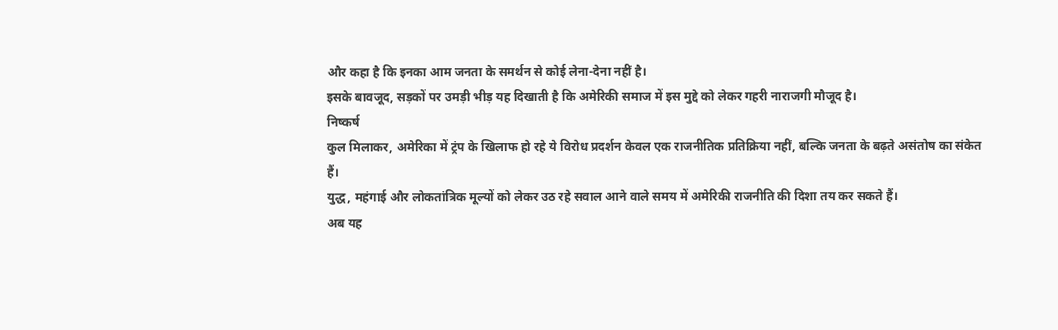और कहा है कि इनका आम जनता के समर्थन से कोई लेना-देना नहीं है।
इसके बावजूद, सड़कों पर उमड़ी भीड़ यह दिखाती है कि अमेरिकी समाज में इस मुद्दे को लेकर गहरी नाराजगी मौजूद है।
निष्कर्ष
कुल मिलाकर, अमेरिका में ट्रंप के खिलाफ हो रहे ये विरोध प्रदर्शन केवल एक राजनीतिक प्रतिक्रिया नहीं, बल्कि जनता के बढ़ते असंतोष का संकेत हैं।
युद्ध, महंगाई और लोकतांत्रिक मूल्यों को लेकर उठ रहे सवाल आने वाले समय में अमेरिकी राजनीति की दिशा तय कर सकते हैं।
अब यह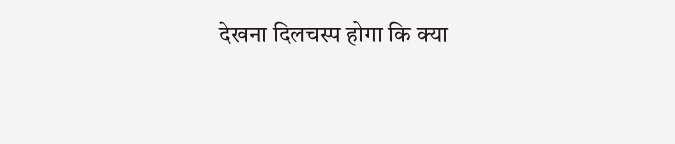देखना दिलचस्प होगा कि क्या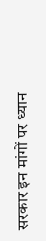सरकार इन मांगों पर ध्यान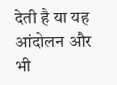देती है या यह आंदोलन और भी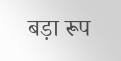बड़ा रूप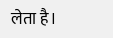लेता है।